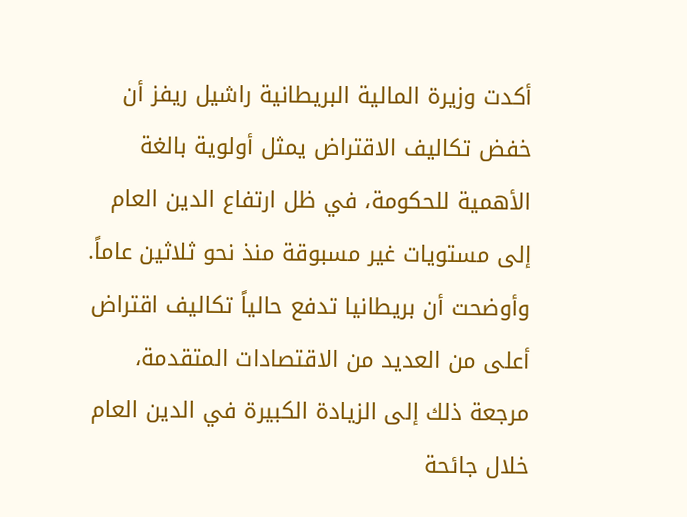أكدت وزيرة المالية البريطانية راشيل ريفز أن خفض تكاليف الاقتراض يمثل أولوية بالغة الأهمية للحكومة، في ظل ارتفاع الدين العام إلى مستويات غير مسبوقة منذ نحو ثلاثين عاماً. وأوضحت أن بريطانيا تدفع حالياً تكاليف اقتراض أعلى من العديد من الاقتصادات المتقدمة، مرجعة ذلك إلى الزيادة الكبيرة في الدين العام خلال جائحة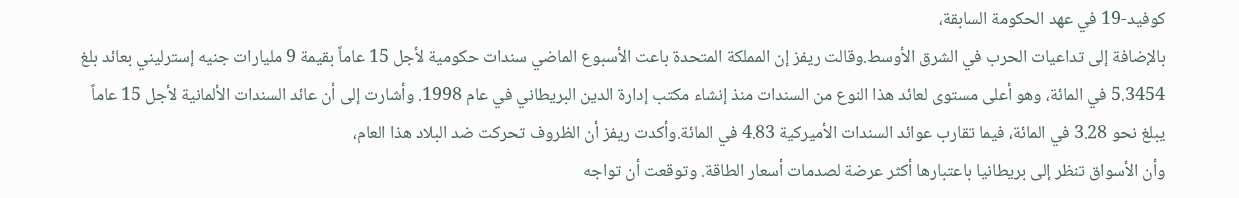كوفيد-19 في عهد الحكومة السابقة،
بالإضافة إلى تداعيات الحرب في الشرق الأوسط.وقالت ريفز إن المملكة المتحدة باعت الأسبوع الماضي سندات حكومية لأجل 15 عاماً بقيمة 9 مليارات جنيه إسترليني بعائد بلغ 5.3454 في المائة، وهو أعلى مستوى لعائد هذا النوع من السندات منذ إنشاء مكتب إدارة الدين البريطاني في عام 1998. وأشارت إلى أن عائد السندات الألمانية لأجل 15 عاماً يبلغ نحو 3.28 في المائة، فيما تقارب عوائد السندات الأميركية 4.83 في المائة.وأكدت ريفز أن الظروف تحركت ضد البلاد هذا العام،
وأن الأسواق تنظر إلى بريطانيا باعتبارها أكثر عرضة لصدمات أسعار الطاقة. وتوقعت أن تواجه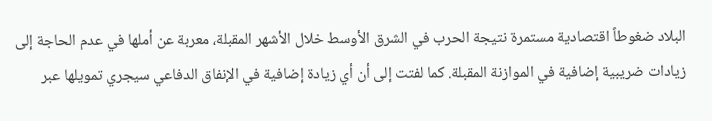البلاد ضغوطاً اقتصادية مستمرة نتيجة الحرب في الشرق الأوسط خلال الأشهر المقبلة، معربة عن أملها في عدم الحاجة إلى زيادات ضريبية إضافية في الموازنة المقبلة. كما لفتت إلى أن أي زيادة إضافية في الإنفاق الدفاعي سيجري تمويلها عبر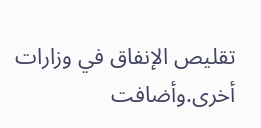تقليص الإنفاق في وزارات أخرى.وأضافت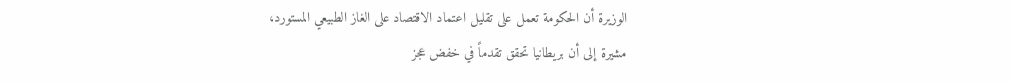الوزيرة أن الحكومة تعمل على تقليل اعتماد الاقتصاد على الغاز الطبيعي المستورد،
مشيرة إلى أن بريطانيا تحقق تقدماً في خفض عجز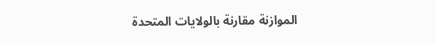الموازنة مقارنة بالولايات المتحدة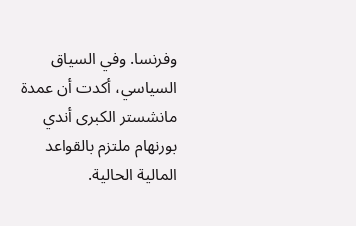وفرنسا. وفي السياق السياسي، أكدت أن عمدة مانشستر الكبرى أندي بورنهام ملتزم بالقواعد المالية الحالية.